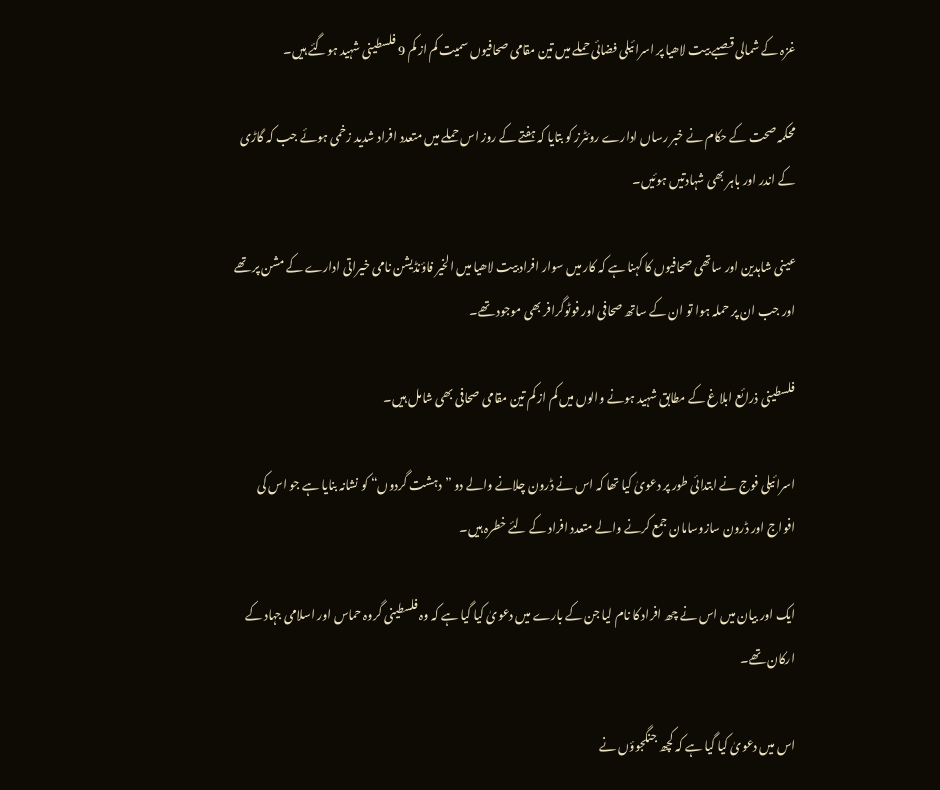غزہ کے شمالی قصبے بیت لاھیا پر اسرائیلی فضائی حملے میں تین مقامی صحافیوں سمیت کم از کم 9 فلسطینی شہید ہوگئے ہیں۔

محکمہ صحت کے حکام نے خبر رساں ادارے روئٹرز کو بتایا کہ ہفتے کے روز اس حملے میں متعدد افراد شدید زخمی ہوئے جب کہ گاڑی کے اندر اور باہر بھی شہادتیں ہوئیں۔

عینی شاہدین اور ساتھی صحافیوں کا کہنا ہے کہ کار میں سوار افراد بیت لاھیا میں الخیر فاؤنڈیشن نامی خیراتی ادارے کے مشن پر تھے اور جب ان پر حملہ ہوا تو ان کے ساتھ صحافی اور فوٹوگرافر بھی موجود تھے۔

فلسطینی ذرائع ابلاغ کے مطابق شہید ہونے والوں میں کم از کم تین مقامی صحافی بھی شامل ہیں۔

اسرائیلی فوج نے ابتدائی طور پر دعویٰ کیا تھا کہ اس نے ڈرون چلانے والے دو ”دہشت گردوں“ کو نشانہ بنایا ہے جو اس کی افواج اور ڈرون سازوسامان جمع کرنے والے متعدد افراد کے لئے خطرہ ہیں۔

ایک اور بیان میں اس نے چھ افراد کا نام لیا جن کے بارے میں دعویٰ کیا گیا ہے کہ وہ فلسطینی گروہ حماس اور اسلامی جہاد کے ارکان تھے۔

اس میں دعویٰ کیا گیا ہے کہ کچھ جنگجوؤں نے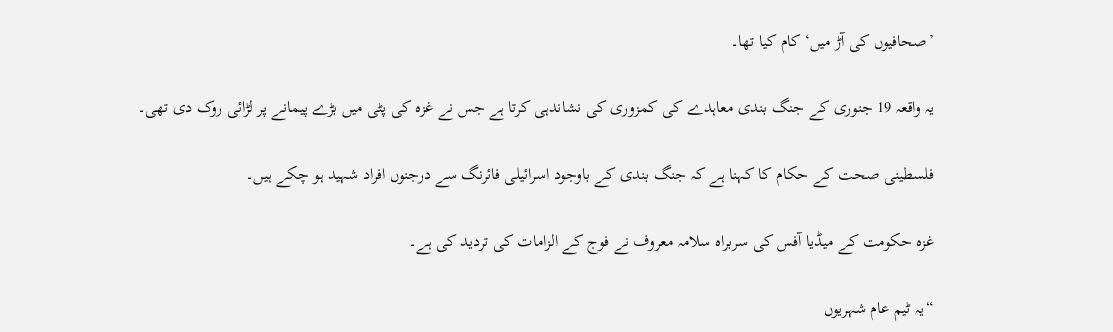’صحافیوں کی آڑ میں‘ کام کیا تھا۔

یہ واقعہ 19 جنوری کے جنگ بندی معاہدے کی کمزوری کی نشاندہی کرتا ہے جس نے غزہ کی پٹی میں بڑے پیمانے پر لڑائی روک دی تھی۔

فلسطینی صحت کے حکام کا کہنا ہے کہ جنگ بندی کے باوجود اسرائیلی فائرنگ سے درجنوں افراد شہید ہو چکے ہیں۔

غزہ حکومت کے میڈیا آفس کی سربراہ سلامہ معروف نے فوج کے الزامات کی تردید کی ہے۔

“یہ ٹیم عام شہریوں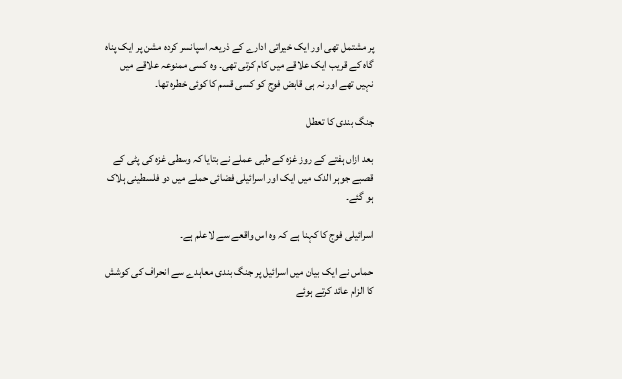پر مشتمل تھی اور ایک خیراتی ادارے کے ذریعہ اسپانسر کردہ مشن پر ایک پناہ گاہ کے قریب ایک علاقے میں کام کرتی تھی۔ وہ کسی ممنوعہ علاقے میں نہیں تھے اور نہ ہی قابض فوج کو کسی قسم کا کوئی خطرہ تھا۔

جنگ بندی کا تعطل

بعد ازاں ہفتے کے روز غزہ کے طبی عملے نے بتایا کہ وسطی غزہ کی پٹی کے قصبے جوہر الدک میں ایک اور اسرائیلی فضائی حملے میں دو فلسطینی ہلاک ہو گئے۔

اسرائیلی فوج کا کہنا ہے کہ وہ اس واقعے سے لاعلم ہے۔

حماس نے ایک بیان میں اسرائیل پر جنگ بندی معاہدے سے انحراف کی کوشش کا الزام عائد کرتے ہوئے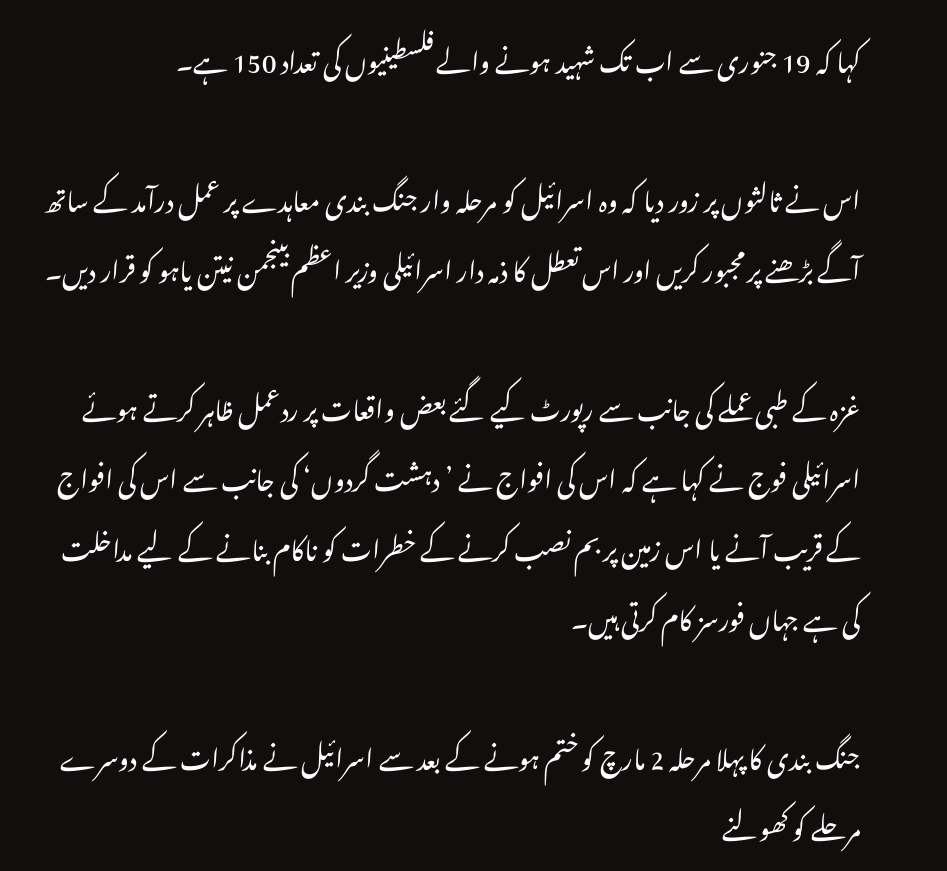کہا کہ 19 جنوری سے اب تک شہید ہونے والے فلسطینیوں کی تعداد 150 ہے۔

اس نے ثالثوں پر زور دیا کہ وہ اسرائیل کو مرحلہ وار جنگ بندی معاہدے پر عمل درآمد کے ساتھ آگے بڑھنے پر مجبور کریں اور اس تعطل کا ذمہ دار اسرائیلی وزیر اعظم بینجمن نیتن یاہو کو قرار دیں۔

غزہ کے طبی عملے کی جانب سے رپورٹ کیے گئے بعض واقعات پر ردعمل ظاہر کرتے ہوئے اسرائیلی فوج نے کہا ہے کہ اس کی افواج نے ’دہشت گردوں‘ کی جانب سے اس کی افواج کے قریب آنے یا اس زمین پر بم نصب کرنے کے خطرات کو ناکام بنانے کے لیے مداخلت کی ہے جہاں فورسز کام کرتی ہیں۔

جنگ بندی کا پہلا مرحلہ 2 مارچ کو ختم ہونے کے بعد سے اسرائیل نے مذاکرات کے دوسرے مرحلے کو کھولنے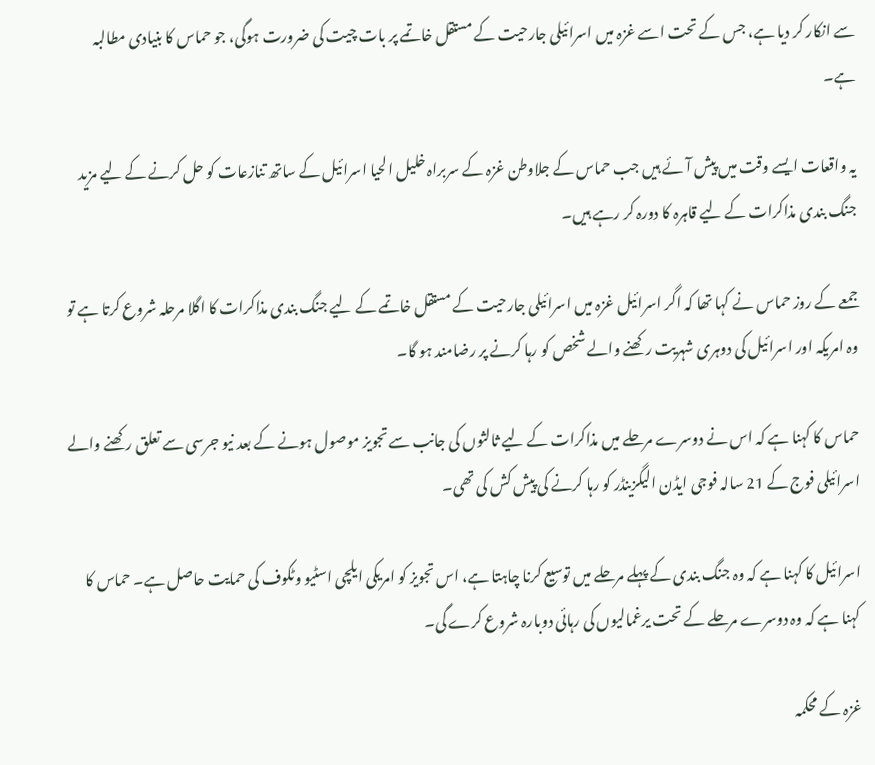سے انکار کر دیا ہے، جس کے تحت اسے غزہ میں اسرائیلی جارحیت کے مستقل خاتمے پر بات چیت کی ضرورت ہوگی، جو حماس کا بنیادی مطالبہ ہے۔

یہ واقعات ایسے وقت میں پیش آئے ہیں جب حماس کے جلاوطن غزہ کے سربراہ خلیل الحیا اسرائیل کے ساتھ تنازعات کو حل کرنے کے لیے مزید جنگ بندی مذاکرات کے لیے قاہرہ کا دورہ کر رہے ہیں۔

جمعے کے روز حماس نے کہا تھا کہ اگر اسرائیل غزہ میں اسرائیلی جارحیت کے مستقل خاتمے کے لیے جنگ بندی مذاکرات کا اگلا مرحلہ شروع کرتا ہے تو وہ امریکہ اور اسرائیل کی دوہری شہریت رکھنے والے شخص کو رہا کرنے پر رضامند ہو گا۔

حماس کا کہنا ہے کہ اس نے دوسرے مرحلے میں مذاکرات کے لیے ثالثوں کی جانب سے تجویز موصول ہونے کے بعد نیو جرسی سے تعلق رکھنے والے اسرائیلی فوج کے 21 سالہ فوجی ایڈن الیگزینڈر کو رہا کرنے کی پیش کش کی تھی۔

اسرائیل کا کہنا ہے کہ وہ جنگ بندی کے پہلے مرحلے میں توسیع کرنا چاہتا ہے، اس تجویز کو امریکی ایلچی اسٹیو وٹکوف کی حمایت حاصل ہے۔ حماس کا کہنا ہے کہ وہ دوسرے مرحلے کے تحت یرغمالیوں کی رہائی دوبارہ شروع کرے گی۔

غزہ کے محکمہ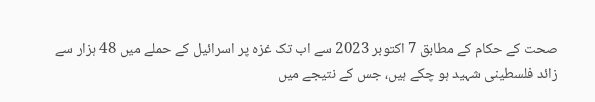صحت کے حکام کے مطابق 7 اکتوبر 2023 سے اب تک غزہ پر اسرائیل کے حملے میں 48 ہزار سے زائد فلسطینی شہید ہو چکے ہیں، جس کے نتیجے میں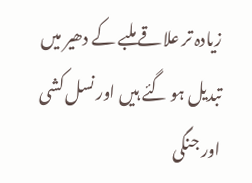زیادہ تر علاقے ملبے کے دھیر میں تبدیل ہو گئے ہیں اور نسل کشی اور جنگی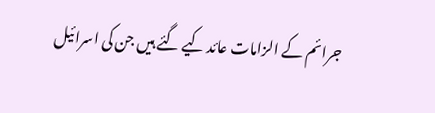جرائم کے الزامات عائد کیے گئے ہیں جن کی اسرائیل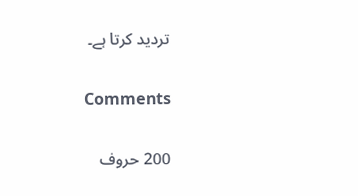تردید کرتا ہے۔

Comments

200 حروف